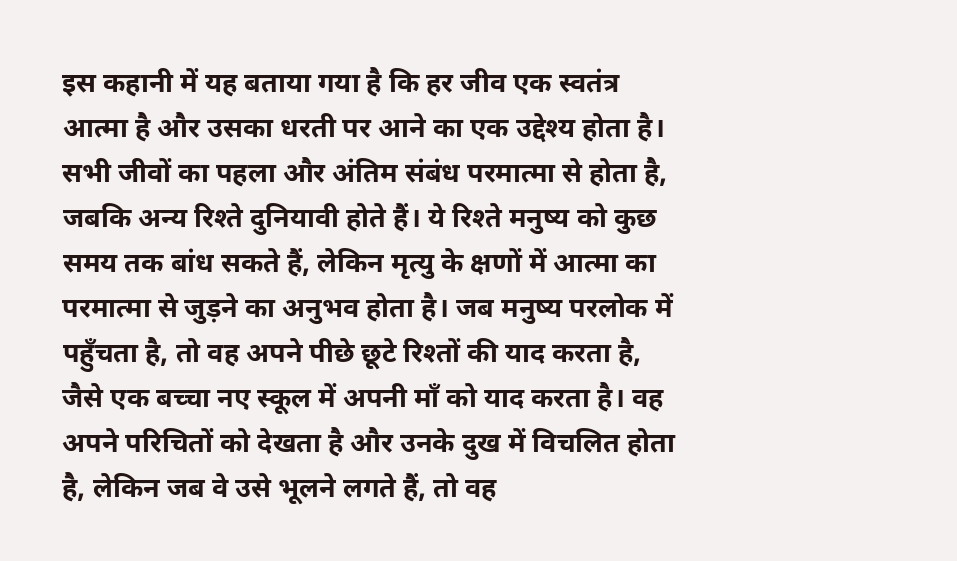इस कहानी में यह बताया गया है कि हर जीव एक स्वतंत्र आत्मा है और उसका धरती पर आने का एक उद्देश्य होता है। सभी जीवों का पहला और अंतिम संबंध परमात्मा से होता है, जबकि अन्य रिश्ते दुनियावी होते हैं। ये रिश्ते मनुष्य को कुछ समय तक बांध सकते हैं, लेकिन मृत्यु के क्षणों में आत्मा का परमात्मा से जुड़ने का अनुभव होता है। जब मनुष्य परलोक में पहुँचता है, तो वह अपने पीछे छूटे रिश्तों की याद करता है, जैसे एक बच्चा नए स्कूल में अपनी माँ को याद करता है। वह अपने परिचितों को देखता है और उनके दुख में विचलित होता है, लेकिन जब वे उसे भूलने लगते हैं, तो वह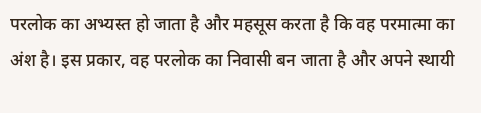परलोक का अभ्यस्त हो जाता है और महसूस करता है कि वह परमात्मा का अंश है। इस प्रकार, वह परलोक का निवासी बन जाता है और अपने स्थायी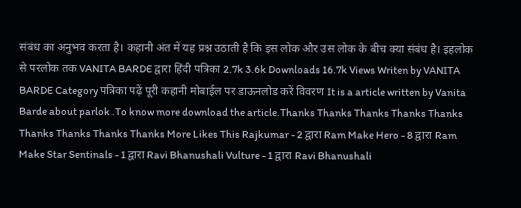संबंध का अनुभव करता है। कहानी अंत में यह प्रश्न उठाती है कि इस लोक और उस लोक के बीच क्या संबंध है। इहलोक से परलोक तक VANITA BARDE द्वारा हिंदी पत्रिका 2.7k 3.6k Downloads 16.7k Views Writen by VANITA BARDE Category पत्रिका पढ़ें पूरी कहानी मोबाईल पर डाऊनलोड करें विवरण It is a article written by Vanita Barde about parlok .To know more download the article.Thanks Thanks Thanks Thanks Thanks Thanks Thanks Thanks Thanks More Likes This Rajkumar - 2 द्वारा Ram Make Hero - 8 द्वारा Ram Make Star Sentinals - 1 द्वारा Ravi Bhanushali Vulture - 1 द्वारा Ravi Bhanushali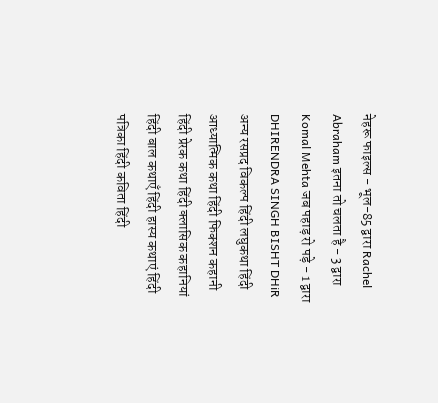नेहरू फाइल्स - भूल-85 द्वारा Rachel Abraham इतना तो चलता है - 3 द्वारा Komal Mehta जब पहाड़ रो पड़े - 1 द्वारा DHIRENDRA SINGH BISHT DHiR अन्य रसप्रद विकल्प हिंदी लघुकथा हिंदी आध्यात्मिक कथा हिंदी फिक्शन कहानी हिंदी प्रेरक कथा हिंदी क्लासिक कहानियां हिंदी बाल कथाएँ हिंदी हास्य कथाएं हिंदी पत्रिका हिंदी कविता हिंदी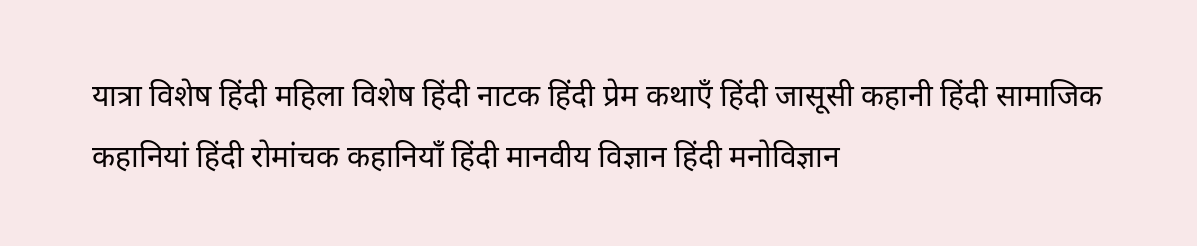यात्रा विशेष हिंदी महिला विशेष हिंदी नाटक हिंदी प्रेम कथाएँ हिंदी जासूसी कहानी हिंदी सामाजिक कहानियां हिंदी रोमांचक कहानियाँ हिंदी मानवीय विज्ञान हिंदी मनोविज्ञान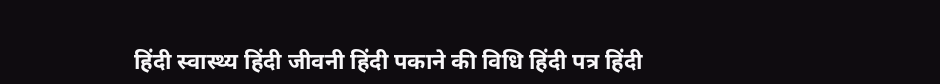हिंदी स्वास्थ्य हिंदी जीवनी हिंदी पकाने की विधि हिंदी पत्र हिंदी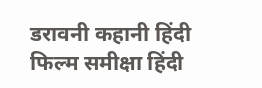डरावनी कहानी हिंदी फिल्म समीक्षा हिंदी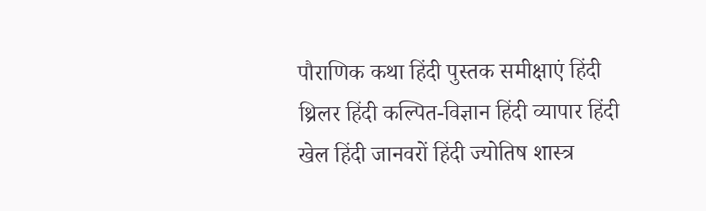पौराणिक कथा हिंदी पुस्तक समीक्षाएं हिंदी थ्रिलर हिंदी कल्पित-विज्ञान हिंदी व्यापार हिंदी खेल हिंदी जानवरों हिंदी ज्योतिष शास्त्र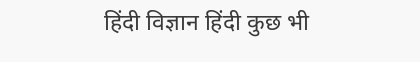हिंदी विज्ञान हिंदी कुछ भी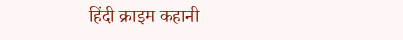हिंदी क्राइम कहानी